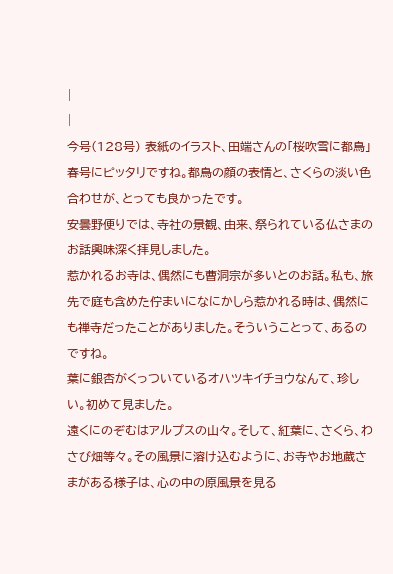|
|
今号(128号) 表紙のイラスト、田端さんの「桜吹雪に都鳥」 春号にピッタリですね。都鳥の顔の表情と、さくらの淡い色合わせが、とっても良かったです。
安曇野便りでは、寺社の景観、由来、祭られている仏さまのお話興味深く拝見しました。
惹かれるお寺は、偶然にも曹洞宗が多いとのお話。私も、旅先で庭も含めた佇まいになにかしら惹かれる時は、偶然にも禅寺だったことがありました。そういうことって、あるのですね。
葉に銀杏がくっついているオハツキイチョウなんて、珍しい。初めて見ました。
遠くにのぞむはアルプスの山々。そして、紅葉に、さくら、わさび畑等々。その風景に溶け込むように、お寺やお地蔵さまがある様子は、心の中の原風景を見る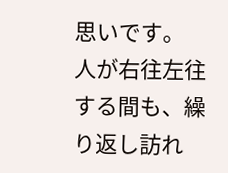思いです。
人が右往左往する間も、繰り返し訪れ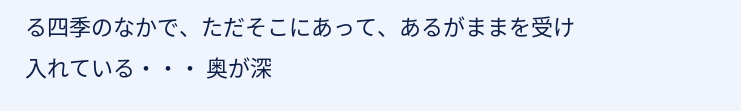る四季のなかで、ただそこにあって、あるがままを受け入れている・・・ 奥が深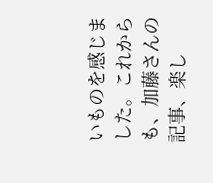いものを感じました。これからも、加藤さんの記事、楽し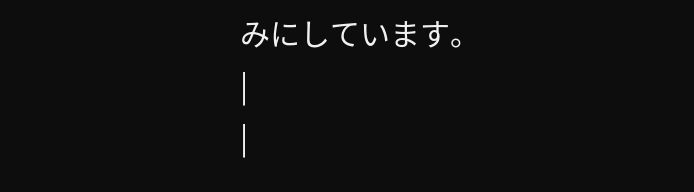みにしています。
|
|